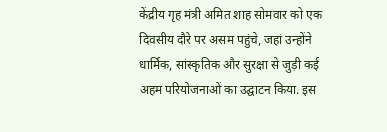केंद्रीय गृह मंत्री अमित शाह सोमवार को एक दिवसीय दौरे पर असम पहुंचे, जहां उन्होंने धार्मिक, सांस्कृतिक और सुरक्षा से जुड़ी कई अहम परियोजनाओं का उद्घाटन किया. इस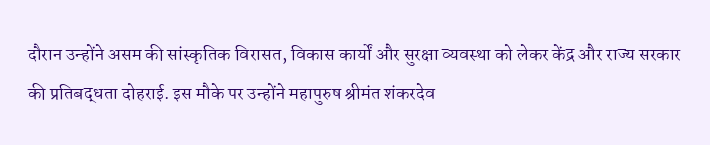दौरान उन्होंने असम की सांस्कृतिक विरासत, विकास कार्यों और सुरक्षा व्यवस्था को लेकर केंद्र और राज्य सरकार की प्रतिबद्धता दोहराई. इस मौके पर उन्होंने महापुरुष श्रीमंत शंकरदेव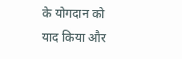के योगदान को याद किया और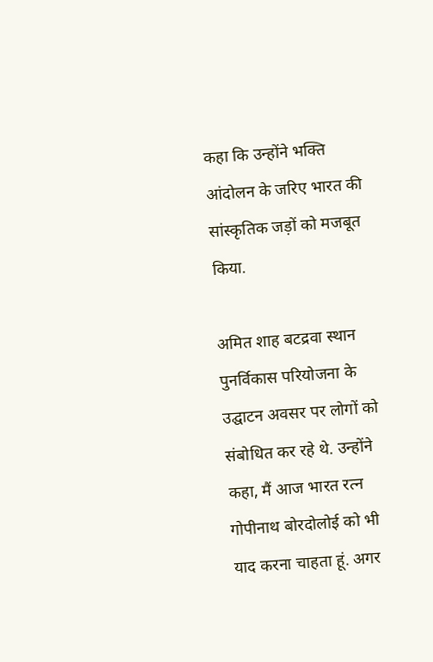कहा कि उन्होंने भक्ति आंदोलन के जरिए भारत की सांस्कृतिक जड़ों को मजबूत किया.

अमित शाह बटद्रवा स्थान पुनर्विकास परियोजना के उद्घाटन अवसर पर लोगों को संबोधित कर रहे थे. उन्होंने कहा, मैं आज भारत रत्न गोपीनाथ बोरदोलोई को भी याद करना चाहता हूं. अगर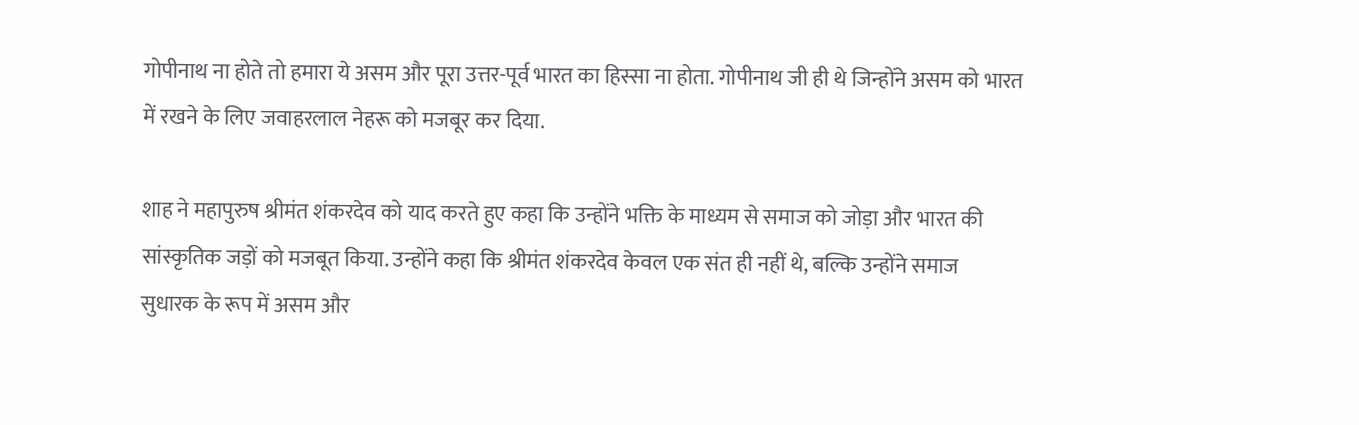गोपीनाथ ना होते तो हमारा ये असम और पूरा उत्तर-पूर्व भारत का हिस्सा ना होता. गोपीनाथ जी ही थे जिन्होंने असम को भारत में रखने के लिए जवाहरलाल नेहरू को मजबूर कर दिया.

शाह ने महापुरुष श्रीमंत शंकरदेव को याद करते हुए कहा कि उन्होंने भक्ति के माध्यम से समाज को जोड़ा और भारत की सांस्कृतिक जड़ों को मजबूत किया. उन्होंने कहा कि श्रीमंत शंकरदेव केवल एक संत ही नहीं थे, बल्कि उन्होंने समाज सुधारक के रूप में असम और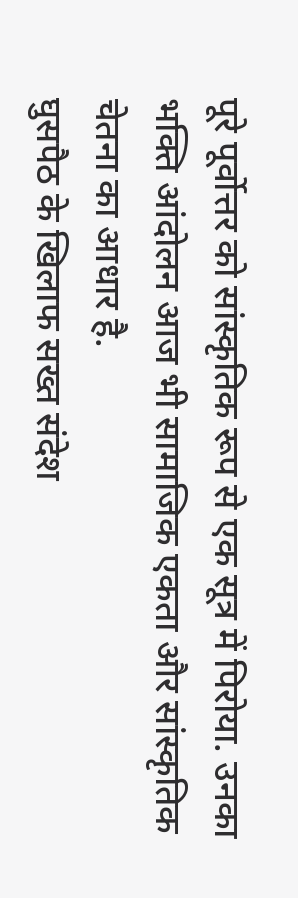पूरे पूर्वोत्तर को सांस्कृतिक रूप से एक सूत्र में पिरोया. उनका भक्ति आंदोलन आज भी सामाजिक एकता और सांस्कृतिक चेतना का आधार है.
घुसपैठ के खिलाफ सख्त संदेश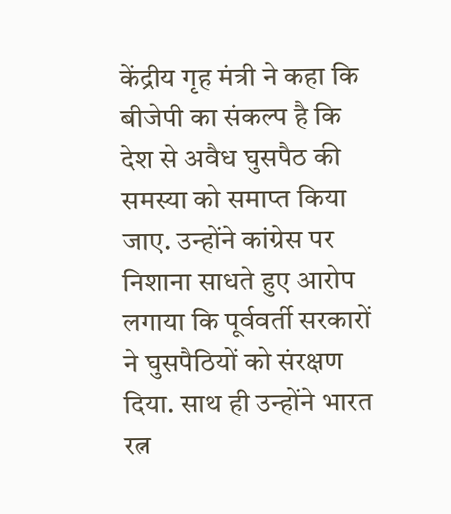केंद्रीय गृह मंत्री ने कहा कि बीजेपी का संकल्प है कि देश से अवैध घुसपैठ की समस्या को समाप्त किया जाए. उन्होंने कांग्रेस पर निशाना साधते हुए आरोप लगाया कि पूर्ववर्ती सरकारों ने घुसपैठियों को संरक्षण दिया. साथ ही उन्होंने भारत रत्न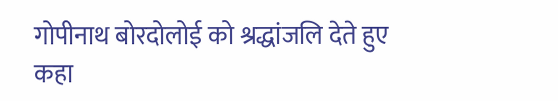गोपीनाथ बोरदोलोई को श्रद्धांजलि देते हुए कहा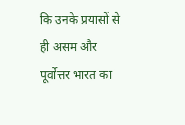कि उनके प्रयासों से ही असम और पूर्वोत्तर भारत का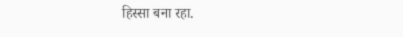हिस्सा बना रहा.